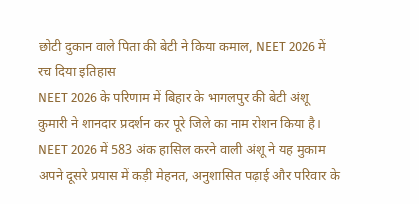छोटी दुकान वाले पिता की बेटी ने किया कमाल, NEET 2026 में रच दिया इतिहास
NEET 2026 के परिणाम में बिहार के भागलपुर की बेटी अंशू कुमारी ने शानदार प्रदर्शन कर पूरे जिले का नाम रोशन किया है। NEET 2026 में 583 अंक हासिल करने वाली अंशू ने यह मुकाम अपने दूसरे प्रयास में कड़ी मेहनत, अनुशासित पढ़ाई और परिवार के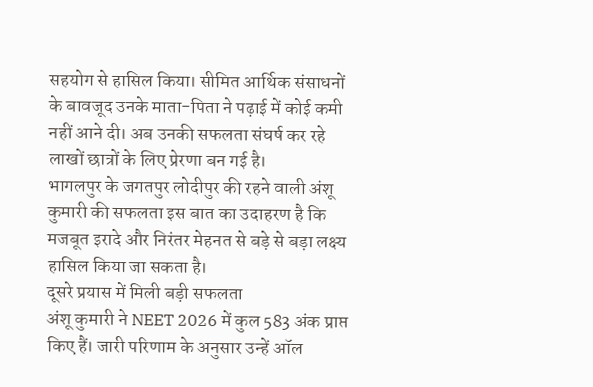सहयोग से हासिल किया। सीमित आर्थिक संसाधनों के बावजूद उनके माता-पिता ने पढ़ाई में कोई कमी नहीं आने दी। अब उनकी सफलता संघर्ष कर रहे लाखों छात्रों के लिए प्रेरणा बन गई है।
भागलपुर के जगतपुर लोदीपुर की रहने वाली अंशू कुमारी की सफलता इस बात का उदाहरण है कि मजबूत इरादे और निरंतर मेहनत से बड़े से बड़ा लक्ष्य हासिल किया जा सकता है।
दूसरे प्रयास में मिली बड़ी सफलता
अंशू कुमारी ने NEET 2026 में कुल 583 अंक प्राप्त किए हैं। जारी परिणाम के अनुसार उन्हें ऑल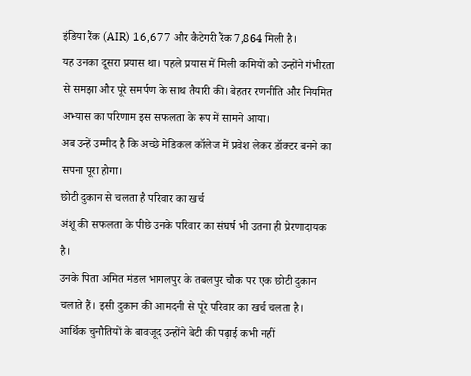इंडिया रैंक (AIR) 16,677 और कैटेगरी रैंक 7,864 मिली है।
यह उनका दूसरा प्रयास था। पहले प्रयास में मिली कमियों को उन्होंने गंभीरता से समझा और पूरे समर्पण के साथ तैयारी की। बेहतर रणनीति और नियमित अभ्यास का परिणाम इस सफलता के रूप में सामने आया।
अब उन्हें उम्मीद है कि अच्छे मेडिकल कॉलेज में प्रवेश लेकर डॉक्टर बनने का सपना पूरा होगा।
छोटी दुकान से चलता है परिवार का खर्च
अंशू की सफलता के पीछे उनके परिवार का संघर्ष भी उतना ही प्रेरणादायक है।
उनके पिता अमित मंडल भागलपुर के तबलपुर चौक पर एक छोटी दुकान चलाते हैं। इसी दुकान की आमदनी से पूरे परिवार का खर्च चलता है। आर्थिक चुनौतियों के बावजूद उन्होंने बेटी की पढ़ाई कभी नहीं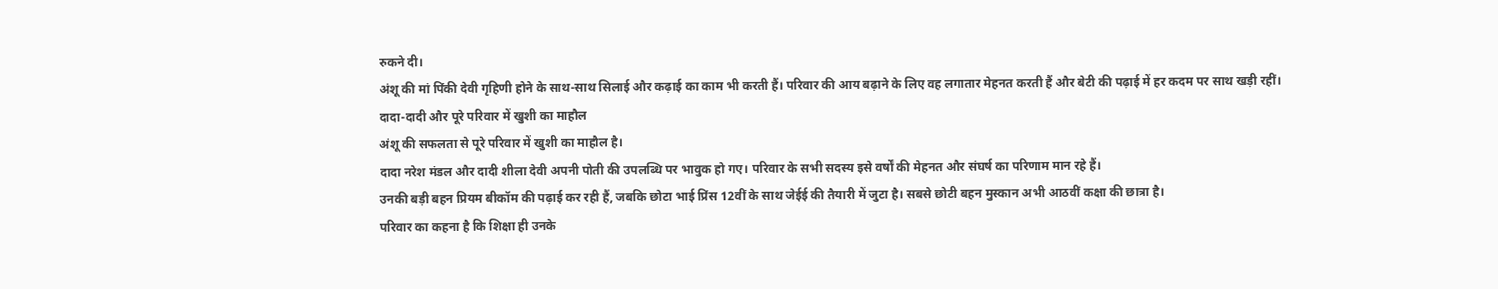रुकने दी।
अंशू की मां पिंकी देवी गृहिणी होने के साथ-साथ सिलाई और कढ़ाई का काम भी करती हैं। परिवार की आय बढ़ाने के लिए वह लगातार मेहनत करती हैं और बेटी की पढ़ाई में हर कदम पर साथ खड़ी रहीं।
दादा-दादी और पूरे परिवार में खुशी का माहौल
अंशू की सफलता से पूरे परिवार में खुशी का माहौल है।
दादा नरेश मंडल और दादी शीला देवी अपनी पोती की उपलब्धि पर भावुक हो गए। परिवार के सभी सदस्य इसे वर्षों की मेहनत और संघर्ष का परिणाम मान रहे हैं।
उनकी बड़ी बहन प्रियम बीकॉम की पढ़ाई कर रही हैं, जबकि छोटा भाई प्रिंस 12वीं के साथ जेईई की तैयारी में जुटा है। सबसे छोटी बहन मुस्कान अभी आठवीं कक्षा की छात्रा है।
परिवार का कहना है कि शिक्षा ही उनके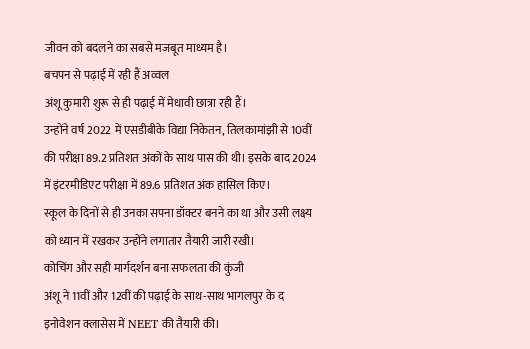जीवन को बदलने का सबसे मजबूत माध्यम है।
बचपन से पढ़ाई में रही हैं अव्वल
अंशू कुमारी शुरू से ही पढ़ाई में मेधावी छात्रा रही हैं।
उन्होंने वर्ष 2022 में एसडीबीके विद्या निकेतन, तिलकामांझी से 10वीं की परीक्षा 89.2 प्रतिशत अंकों के साथ पास की थी। इसके बाद 2024 में इंटरमीडिएट परीक्षा में 89.6 प्रतिशत अंक हासिल किए।
स्कूल के दिनों से ही उनका सपना डॉक्टर बनने का था और उसी लक्ष्य को ध्यान में रखकर उन्होंने लगातार तैयारी जारी रखी।
कोचिंग और सही मार्गदर्शन बना सफलता की कुंजी
अंशू ने 11वीं और 12वीं की पढ़ाई के साथ-साथ भागलपुर के द इनोवेशन क्लासेस में NEET की तैयारी की।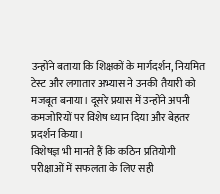उन्होंने बताया कि शिक्षकों के मार्गदर्शन, नियमित टेस्ट और लगातार अभ्यास ने उनकी तैयारी को मजबूत बनाया। दूसरे प्रयास में उन्होंने अपनी कमजोरियों पर विशेष ध्यान दिया और बेहतर प्रदर्शन किया।
विशेषज्ञ भी मानते हैं कि कठिन प्रतियोगी परीक्षाओं में सफलता के लिए सही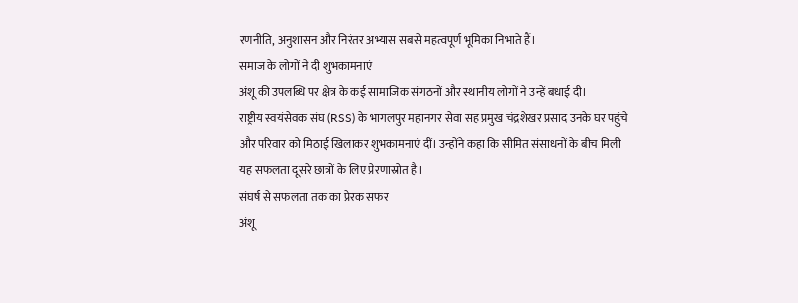रणनीति, अनुशासन और निरंतर अभ्यास सबसे महत्वपूर्ण भूमिका निभाते हैं।
समाज के लोगों ने दी शुभकामनाएं
अंशू की उपलब्धि पर क्षेत्र के कई सामाजिक संगठनों और स्थानीय लोगों ने उन्हें बधाई दी।
राष्ट्रीय स्वयंसेवक संघ (RSS) के भागलपुर महानगर सेवा सह प्रमुख चंद्रशेखर प्रसाद उनके घर पहुंचे और परिवार को मिठाई खिलाकर शुभकामनाएं दीं। उन्होंने कहा कि सीमित संसाधनों के बीच मिली यह सफलता दूसरे छात्रों के लिए प्रेरणास्रोत है।
संघर्ष से सफलता तक का प्रेरक सफर
अंशू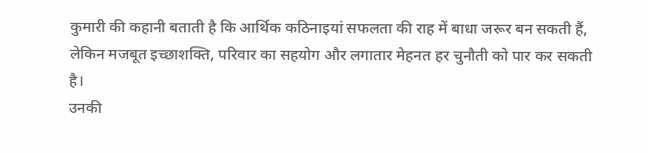कुमारी की कहानी बताती है कि आर्थिक कठिनाइयां सफलता की राह में बाधा जरूर बन सकती हैं, लेकिन मजबूत इच्छाशक्ति, परिवार का सहयोग और लगातार मेहनत हर चुनौती को पार कर सकती है।
उनकी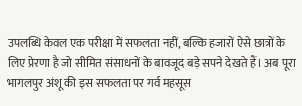उपलब्धि केवल एक परीक्षा में सफलता नहीं, बल्कि हजारों ऐसे छात्रों के लिए प्रेरणा है जो सीमित संसाधनों के बावजूद बड़े सपने देखते हैं। अब पूरा भागलपुर अंशू की इस सफलता पर गर्व महसूस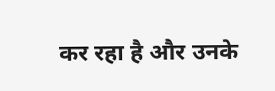कर रहा है और उनके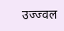उज्ज्वल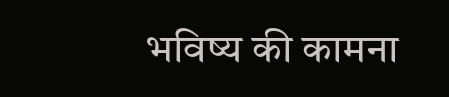भविष्य की कामना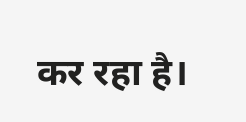कर रहा है।